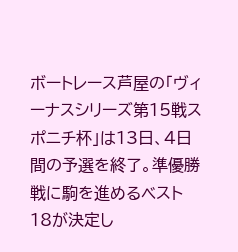ボートレース芦屋の「ヴィーナスシリーズ第15戦スポニチ杯」は13日、4日間の予選を終了。準優勝戦に駒を進めるベスト18が決定し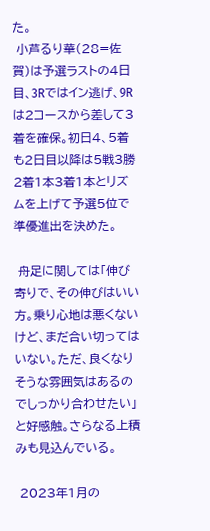た。
 小芦るり華(28=佐賀)は予選ラストの4日目、3Rではイン逃げ、9Rは2コースから差して3着を確保。初日4、5着も2日目以降は5戦3勝2着1本3着1本とリズムを上げて予選5位で準優進出を決めた。

 舟足に関しては「伸び寄りで、その伸びはいい方。乗り心地は悪くないけど、まだ合い切ってはいない。ただ、良くなりそうな雰囲気はあるのでしっかり合わせたい」と好感触。さらなる上積みも見込んでいる。

 2023年1月の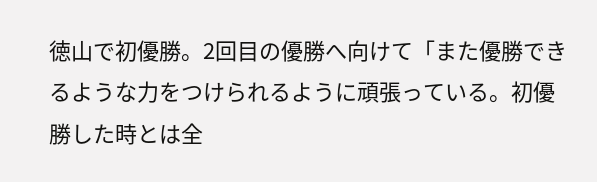徳山で初優勝。2回目の優勝へ向けて「また優勝できるような力をつけられるように頑張っている。初優勝した時とは全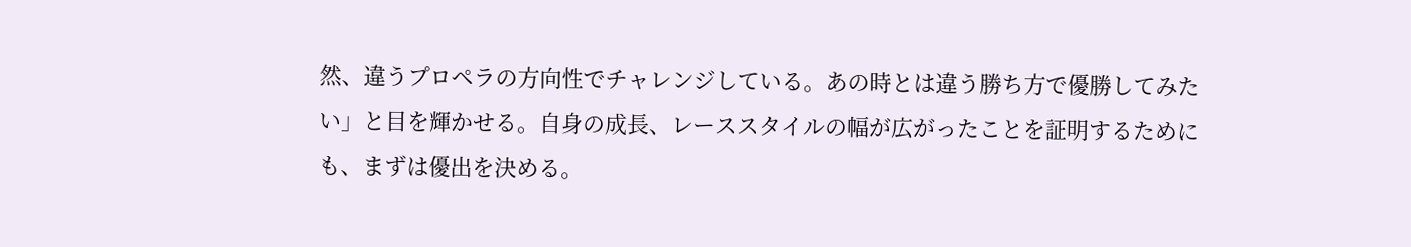然、違うプロペラの方向性でチャレンジしている。あの時とは違う勝ち方で優勝してみたい」と目を輝かせる。自身の成長、レーススタイルの幅が広がったことを証明するためにも、まずは優出を決める。